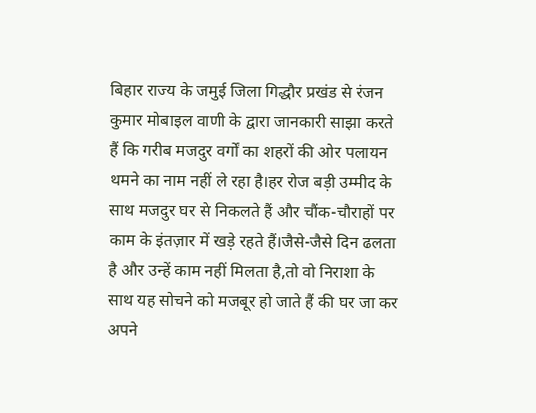बिहार राज्य के जमुई जिला गिद्धौर प्रखंड से रंजन कुमार मोबाइल वाणी के द्वारा जानकारी साझा करते हैं कि गरीब मजदुर वर्गों का शहरों की ओर पलायन थमने का नाम नहीं ले रहा है।हर रोज बड़ी उम्मीद के साथ मजदुर घर से निकलते हैं और चौंक-चौराहों पर काम के इंतज़ार में खड़े रहते हैं।जैसे-जैसे दिन ढलता है और उन्हें काम नहीं मिलता है,तो वो निराशा के साथ यह सोचने को मजबूर हो जाते हैं की घर जा कर अपने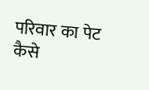परिवार का पेट कैसे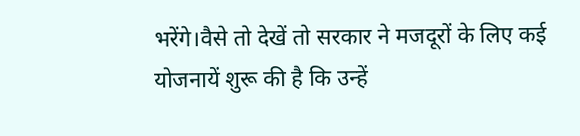भरेंगे।वैसे तो देखें तो सरकार ने मजदूरों के लिए कई योजनायें शुरू की है कि उन्हें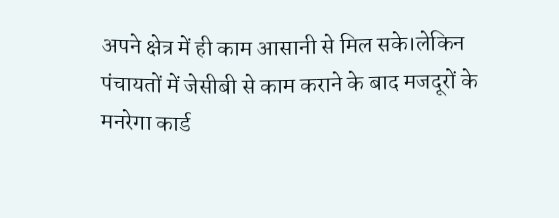अपने क्षेत्र में ही काम आसानी से मिल सके।लेकिन पंचायतों में जेसीबी से काम कराने के बाद मजदूरों के मनरेगा कार्ड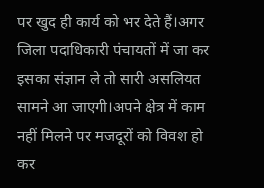पर खुद ही कार्य को भर देते हैं।अगर जिला पदाधिकारी पंचायतों में जा कर इसका संज्ञान ले तो सारी असलियत सामने आ जाएगी।अपने क्षेत्र में काम नहीं मिलने पर मजदूरों को विवश हो कर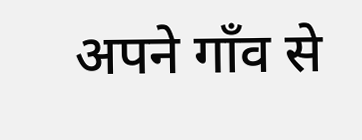अपने गाँव से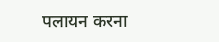पलायन करना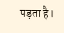पड़ता है।